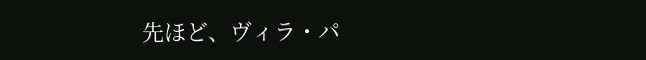先ほど、ヴィラ・パ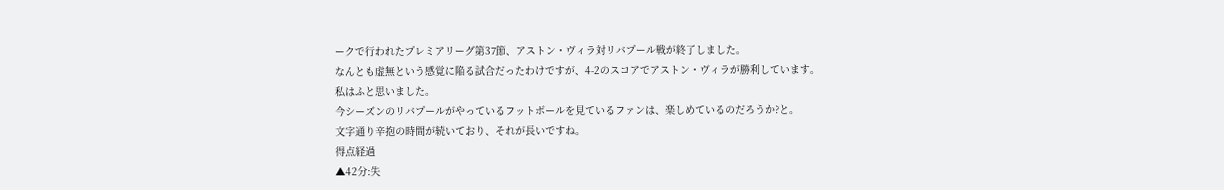ークで行われたプレミアリーグ第37節、アストン・ヴィラ対リバプール戦が終了しました。
なんとも虚無という感覚に陥る試合だったわけですが、4-2のスコアでアストン・ヴィラが勝利しています。
私はふと思いました。
今シーズンのリバプールがやっているフットボールを見ているファンは、楽しめているのだろうか?と。
文字通り辛抱の時間が続いており、それが長いですね。
得点経過
▲42分:失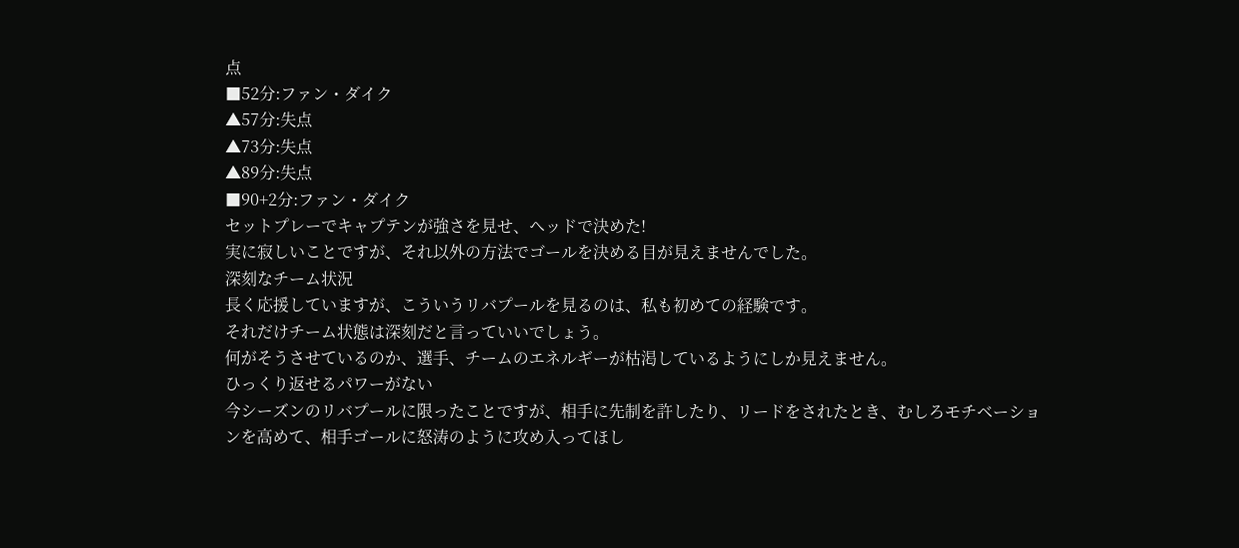点
■52分:ファン・ダイク
▲57分:失点
▲73分:失点
▲89分:失点
■90+2分:ファン・ダイク
セットプレーでキャプテンが強さを見せ、ヘッドで決めた!
実に寂しいことですが、それ以外の方法でゴールを決める目が見えませんでした。
深刻なチーム状況
長く応援していますが、こういうリバプールを見るのは、私も初めての経験です。
それだけチーム状態は深刻だと言っていいでしょう。
何がそうさせているのか、選手、チームのエネルギーが枯渇しているようにしか見えません。
ひっくり返せるパワーがない
今シーズンのリバプールに限ったことですが、相手に先制を許したり、リードをされたとき、むしろモチベーションを高めて、相手ゴールに怒涛のように攻め入ってほし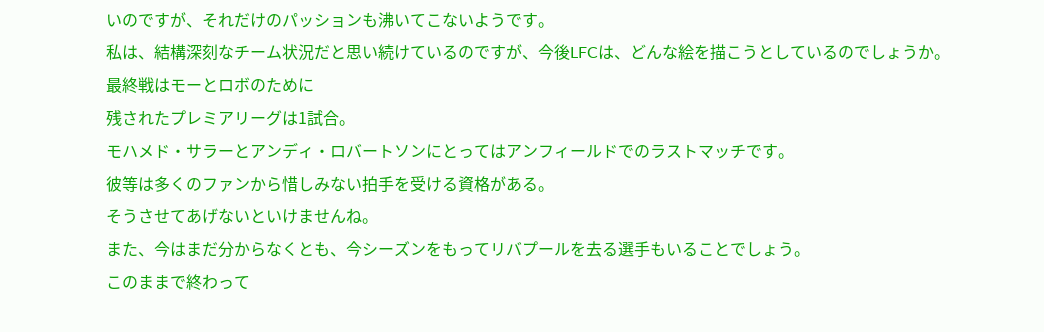いのですが、それだけのパッションも沸いてこないようです。
私は、結構深刻なチーム状況だと思い続けているのですが、今後LFCは、どんな絵を描こうとしているのでしょうか。
最終戦はモーとロボのために
残されたプレミアリーグは1試合。
モハメド・サラーとアンディ・ロバートソンにとってはアンフィールドでのラストマッチです。
彼等は多くのファンから惜しみない拍手を受ける資格がある。
そうさせてあげないといけませんね。
また、今はまだ分からなくとも、今シーズンをもってリバプールを去る選手もいることでしょう。
このままで終わって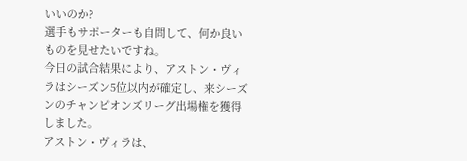いいのか?
選手もサポーターも自問して、何か良いものを見せたいですね。
今日の試合結果により、アストン・ヴィラはシーズン5位以内が確定し、来シーズンのチャンピオンズリーグ出場権を獲得しました。
アストン・ヴィラは、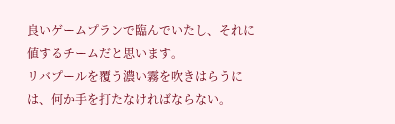良いゲームプランで臨んでいたし、それに値するチームだと思います。
リバプールを覆う濃い霧を吹きはらうには、何か手を打たなければならない。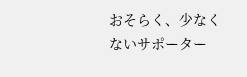おそらく、少なくないサポーター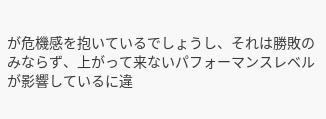が危機感を抱いているでしょうし、それは勝敗のみならず、上がって来ないパフォーマンスレベルが影響しているに違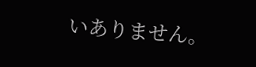いありません。